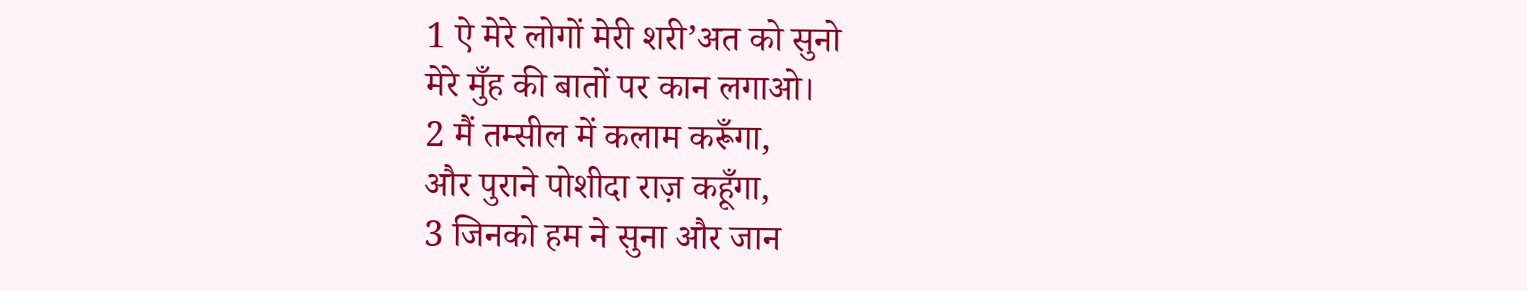1 ऐ मेरे लोगों मेरी शरी’अत को सुनो
मेरे मुँह की बातों पर कान लगाओ।
2 मैं तम्सील में कलाम करूँगा,
और पुराने पोशीदा राज़ कहूँगा,
3 जिनको हम ने सुना और जान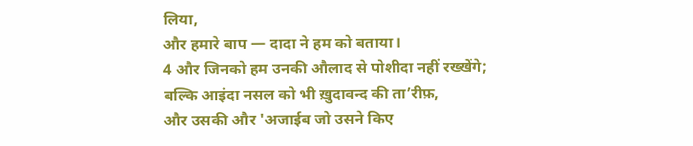लिया,
और हमारे बाप — दादा ने हम को बताया।
4 और जिनको हम उनकी औलाद से पोशीदा नहीं रख्खेंगे;
बल्कि आइंदा नसल को भी ख़ुदावन्द की ता’रीफ़,
और उसकी और 'अजाईब जो उसने किए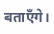बताएँगे।